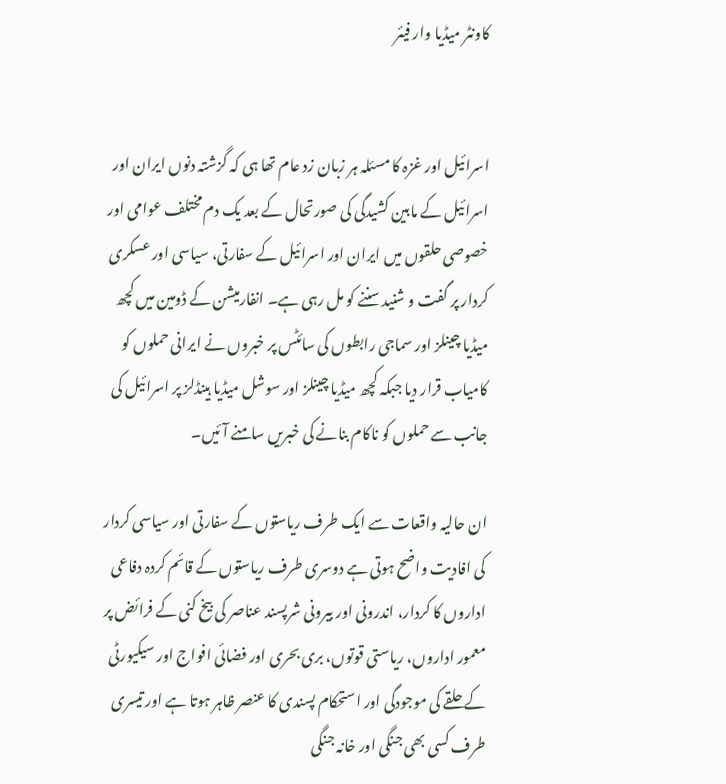کاونٹر میڈیا وار فیئر


اسرائیل اور غزہ کا مسئلہ ہر زبان زد عام تھا ہی کہ گزشتہ دنوں ایران اور اسرائیل کے مابین کشیدگی کی صورتحال کے بعد یک دم مختلف عوامی اور خصوصی حلقوں میں ایران اور اسرائیل کے سفارتی، سیاسی اور عسکری کردار پر گفت و شنید سننے کو مل رہی ہے۔ انفارمیشن کے ڈومین میں کچھ میڈیا چینلز اور سماجی رابطوں کی سائٹس پر خبروں نے ایرانی حملوں کو کامیاب قرار دیا جبکہ کچھ میڈیا چینلز اور سوشل میڈیا ہینڈلز پر اسرائیل کی جانب سے حملوں کو ناکام بنانے کی خبریں سامنے آئیں۔

ان حالیہ واقعات سے ایک طرف ریاستوں کے سفارتی اور سیاسی کردار کی افادیت واضح ہوتی ہے دوسری طرف ریاستوں کے قائم کردہ دفاعی اداروں کا کردار، اندرونی اور بیرونی شرپسند عناصر کی بیخ کنی کے فرائض پر معمور اداروں، ریاستی قوتوں، بری بحری اور فضائی افواج اور سیکیورٹی کے حلقے کی موجودگی اور استحکام پسندی کا عنصر ظاہر ہوتا ہے اور تیسری طرف کسی بھی جنگی اور خانہ جنگی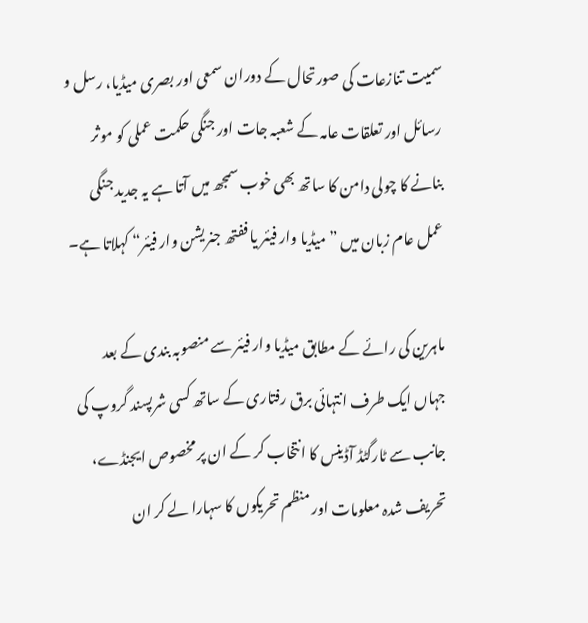سمیت تنازعات کی صورتحال کے دوران سمعی اور بصری میڈیا، رسل و رسائل اور تعلقات عامہ کے شعبہ جات اور جنگی حکمت عملی کو موثر بنانے کا چولی دامن کا ساتھ بھی خوب سمجھ میں آتا ہے یہ جدید جنگی عمل عام زبان میں ”میڈیا وار فیئر یا ففتھ جنریشن وار فیئر“ کہلاتا ہے۔

ماہرین کی رائے کے مطابق میڈیا وار فیئر سے منصوبہ بندی کے بعد جہاں ایک طرف انتہائی برق رفتاری کے ساتھ کسی شرپسند گروپ کی جانب سے ٹارگٹڈ آڈینس کا انتخاب کر کے ان پر مخصوص ایجنڈے، تحریف شدہ معلومات اور منظم تحریکوں کا سہارا لے کر ان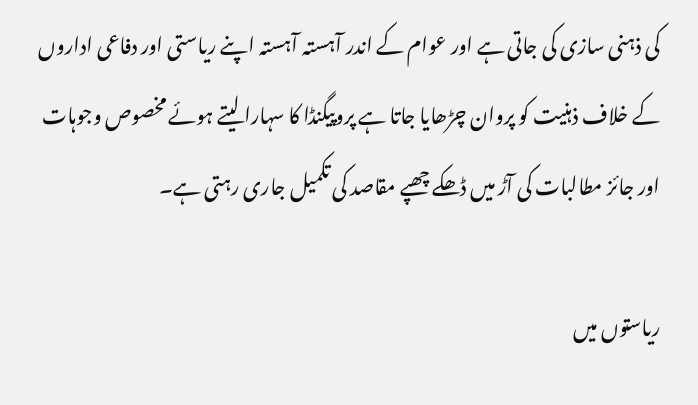کی ذہنی سازی کی جاتی ہے اور عوام کے اندر آہستہ آہستہ اپنے ریاستی اور دفاعی اداروں کے خلاف ذہنیت کو پروان چڑھایا جاتا ہے پروپیگنڈا کا سہارا لیتے ہوئے مخصوص وجوہات اور جائز مطالبات کی آڑ میں ڈھکے چھپے مقاصد کی تکمیل جاری رہتی ہے۔

ریاستوں میں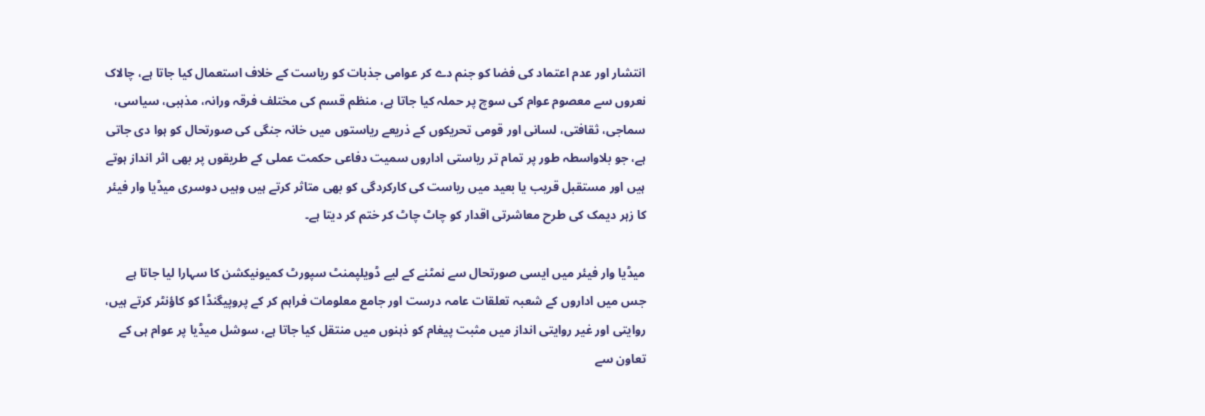انتشار اور عدم اعتماد کی فضا کو جنم دے کر عوامی جذبات کو ریاست کے خلاف استعمال کیا جاتا ہے، چالاک نعروں سے معصوم عوام کی سوچ پر حملہ کیا جاتا ہے، منظم قسم کی مختلف فرقہ ورانہ، مذہبی، سیاسی، سماجی، ثقافتی، لسانی اور قومی تحریکوں کے ذریعے ریاستوں میں خانہ جنگی کی صورتحال کو ہوا دی جاتی ہے، جو بلاواسطہ طور پر تمام تر ریاستی اداروں سمیت دفاعی حکمت عملی کے طریقوں پر بھی اثر انداز ہوتے ہیں اور مستقبل قریب یا بعید میں ریاست کی کارکردگی کو بھی متاثر کرتے ہیں وہیں دوسری میڈیا وار فیئر کا زہر دیمک کی طرح معاشرتی اقدار کو چاٹ چاٹ کر ختم کر دیتا ہے۔

میڈیا وار فیئر میں ایسی صورتحال سے نمٹنے کے لیے ڈویلپمنٹ سپورٹ کمیونیکشن کا سہارا لیا جاتا ہے جس میں اداروں کے شعبہ تعلقات عامہ درست اور جامع معلومات فراہم کر کے پروپیگنڈا کو کاؤنٹر کرتے ہیں، روایتی اور غیر روایتی انداز میں مثبت پیغام کو ذہنوں میں منتقل کیا جاتا ہے، سوشل میڈیا پر عوام ہی کے تعاون سے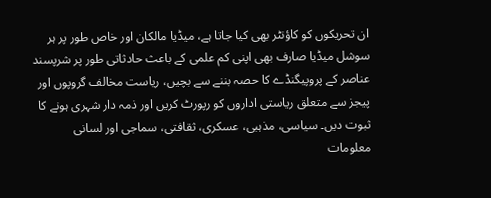ان تحریکوں کو کاؤنٹر بھی کیا جاتا ہے، میڈیا مالکان اور خاص طور پر ہر سوشل میڈیا صارف بھی اپنی کم علمی کے باعث حادثاتی طور پر شرپسند عناصر کے پروپیگنڈے کا حصہ بننے سے بچیں، ریاست مخالف گروپوں اور پیجز سے متعلق ریاستی اداروں کو رپورٹ کریں اور ذمہ دار شہری ہونے کا ثبوت دیں۔ سیاسی، مذہبی، عسکری، ثقافتی، سماجی اور لسانی معلومات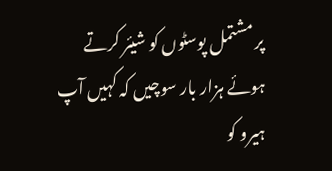پر مشتمل پوسٹوں کو شیئر کرتے ہوئے ہزار بار سوچیں کہ کہیں آپ ہیرو کو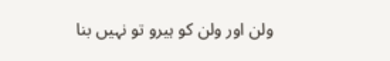ولن اور ولن کو ہیرو تو نہیں بنا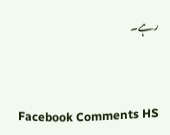رہے۔



Facebook Comments HS